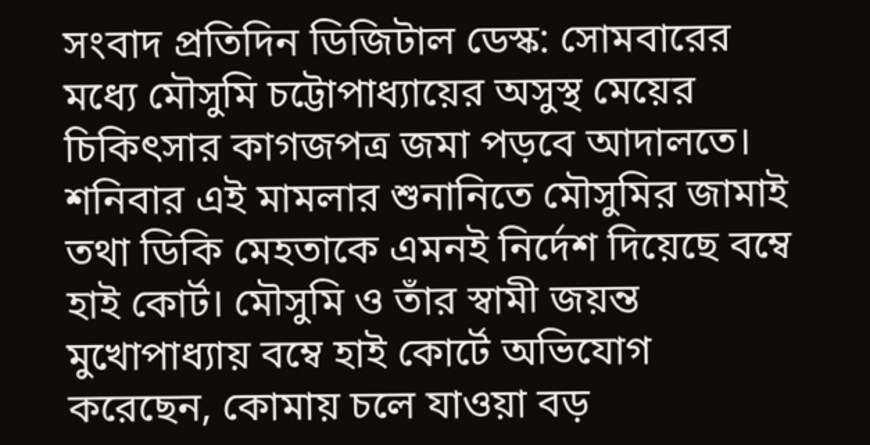সংবাদ প্রতিদিন ডিজিটাল ডেস্ক: সোমবারের মধ্যে মৌসুমি চট্টোপাধ্যায়ের অসুস্থ মেয়ের চিকিৎসার কাগজপত্র জমা পড়বে আদালতে। শনিবার এই মামলার শুনানিতে মৌসুমির জামাই তথা ডিকি মেহতাকে এমনই নির্দেশ দিয়েছে বম্বে হাই কোর্ট। মৌসুমি ও তাঁর স্বামী জয়ন্ত মুখোপাধ্যায় বম্বে হাই কোর্টে অভিযোগ করেছেন, কোমায় চলে যাওয়া বড়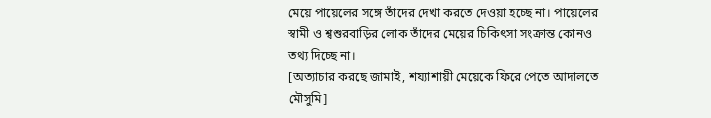মেয়ে পায়েলের সঙ্গে তাঁদের দেখা করতে দেওয়া হচ্ছে না। পায়েলের স্বামী ও শ্বশুরবাড়ির লোক তাঁদের মেয়ের চিকিৎসা সংক্রান্ত কোনও তথ্য দিচ্ছে না।
[অত্যাচার করছে জামাই, শয্যাশায়ী মেয়েকে ফিরে পেতে আদালতে মৌসুমি]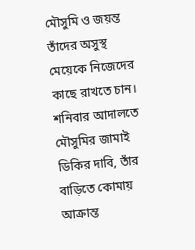মৌসুমি ও জয়ন্ত তাঁদের অসুস্থ মেয়েকে নিজেদের কাছে রাখতে চান। শনিবার আদালতে মৌসুমির জামাই ডিকির দাবি, তাঁর বাড়িতে কোমায় আক্রান্ত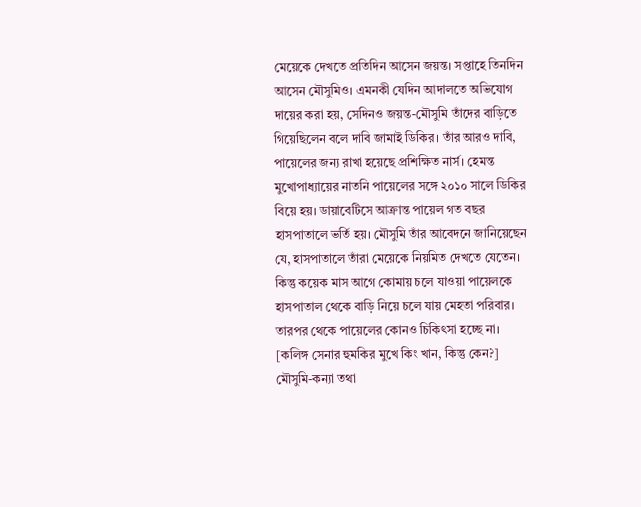মেয়েকে দেখতে প্রতিদিন আসেন জয়ন্ত। সপ্তাহে তিনদিন আসেন মৌসুমিও। এমনকী যেদিন আদালতে অভিযোগ দায়ের করা হয়, সেদিনও জয়ন্ত-মৌসুমি তাঁদের বাড়িতে গিয়েছিলেন বলে দাবি জামাই ডিকির। তাঁর আরও দাবি, পায়েলের জন্য রাখা হয়েছে প্রশিক্ষিত নার্স। হেমন্ত মুখোপাধ্যায়ের নাতনি পায়েলের সঙ্গে ২০১০ সালে ডিকির বিয়ে হয়। ডায়াবেটিসে আক্রান্ত পায়েল গত বছর হাসপাতালে ভর্তি হয়। মৌসুমি তাঁর আবেদনে জানিয়েছেন যে, হাসপাতালে তাঁরা মেয়েকে নিয়মিত দেখতে যেতেন। কিন্তু কয়েক মাস আগে কোমায় চলে যাওয়া পায়েলকে হাসপাতাল থেকে বাড়ি নিয়ে চলে যায় মেহতা পরিবার। তারপর থেকে পায়েলের কোনও চিকিৎসা হচ্ছে না।
[কলিঙ্গ সেনার হুমকির মুখে কিং খান, কিন্তু কেন?]
মৌসুমি-কন্যা তথা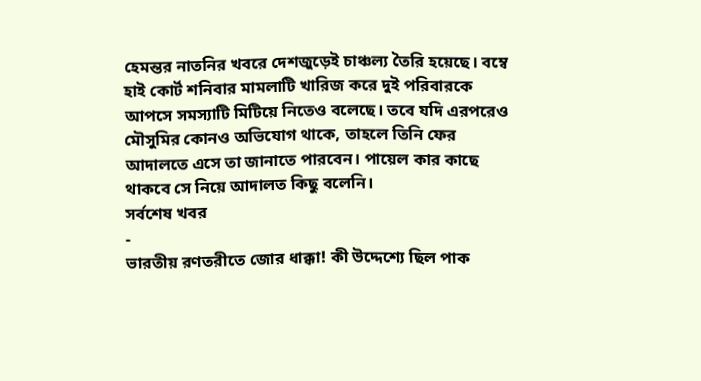হেমন্তর নাতনির খবরে দেশজুড়েই চাঞ্চল্য তৈরি হয়েছে। বম্বে হাই কোর্ট শনিবার মামলাটি খারিজ করে দুই পরিবারকে আপসে সমস্যাটি মিটিয়ে নিতেও বলেছে। তবে যদি এরপরেও মৌসুমির কোনও অভিযোগ থাকে, তাহলে তিনি ফের আদালতে এসে তা জানাতে পারবেন। পায়েল কার কাছে থাকবে সে নিয়ে আদালত কিছু বলেনি।
সর্বশেষ খবর
-
ভারতীয় রণতরীতে জোর ধাক্কা! কী উদ্দেশ্যে ছিল পাক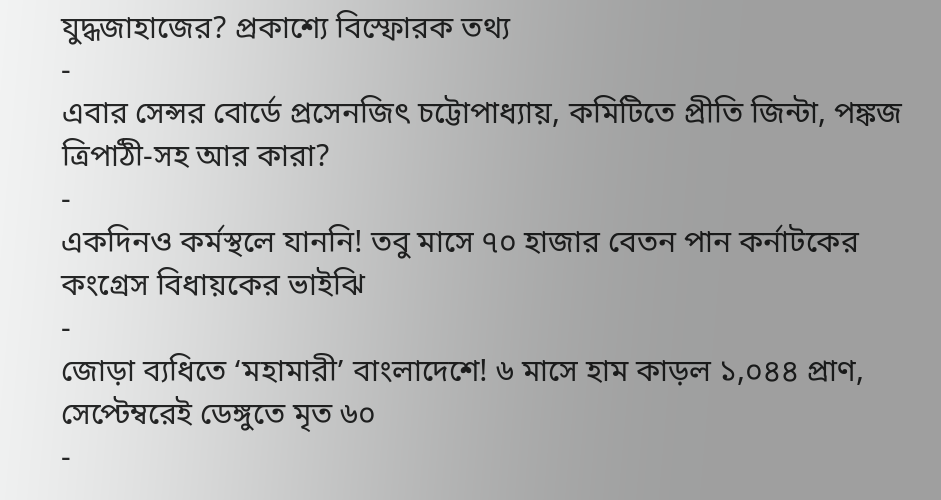যুদ্ধজাহাজের? প্রকাশ্যে বিস্ফোরক তথ্য
-
এবার সেন্সর বোর্ডে প্রসেনজিৎ চট্টোপাধ্যায়, কমিটিতে প্রীতি জিন্টা, পঙ্কজ ত্রিপাঠী-সহ আর কারা?
-
একদিনও কর্মস্থলে যাননি! তবু মাসে ৭০ হাজার বেতন পান কর্নাটকের কংগ্রেস বিধায়কের ভাইঝি
-
জোড়া ব্যধিতে ‘মহামারী’ বাংলাদেশে! ৬ মাসে হাম কাড়ল ১,০৪৪ প্রাণ, সেপ্টেম্বরেই ডেঙ্গুতে মৃত ৬০
-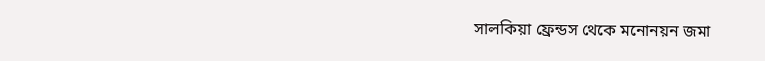সালকিয়া ফ্রেন্ডস থেকে মনোনয়ন জমা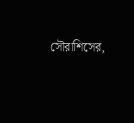সৌরাশিসের,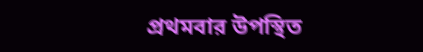প্রথমবার উপস্থিত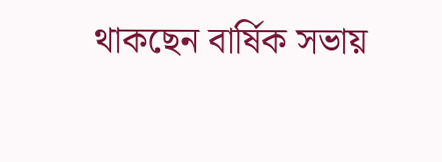থাকছেন বার্ষিক সভায়